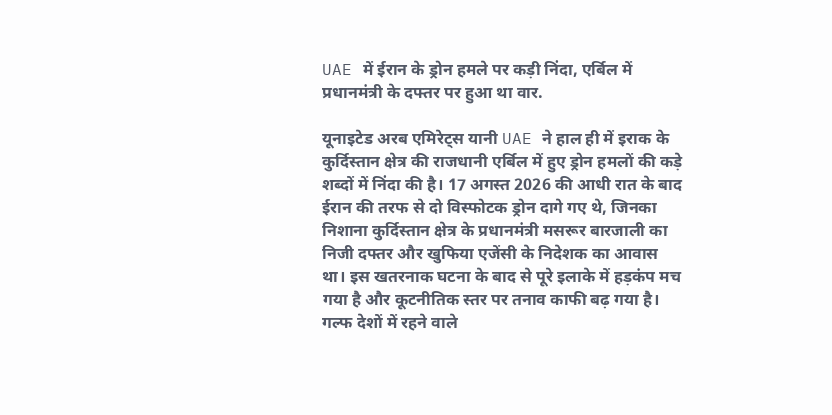UAE में ईरान के ड्रोन हमले पर कड़ी निंदा, एर्बिल में प्रधानमंत्री के दफ्तर पर हुआ था वार.

यूनाइटेड अरब एमिरेट्स यानी UAE ने हाल ही में इराक के कुर्दिस्तान क्षेत्र की राजधानी एर्बिल में हुए ड्रोन हमलों की कड़े शब्दों में निंदा की है। 17 अगस्त 2026 की आधी रात के बाद ईरान की तरफ से दो विस्फोटक ड्रोन दागे गए थे, जिनका निशाना कुर्दिस्तान क्षेत्र के प्रधानमंत्री मसरूर बारजाली का निजी दफ्तर और खुफिया एजेंसी के निदेशक का आवास था। इस खतरनाक घटना के बाद से पूरे इलाके में हड़कंप मच गया है और कूटनीतिक स्तर पर तनाव काफी बढ़ गया है। गल्फ देशों में रहने वाले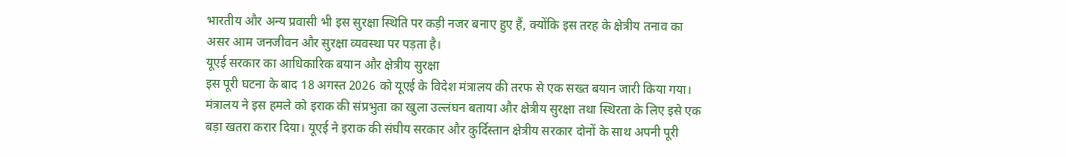भारतीय और अन्य प्रवासी भी इस सुरक्षा स्थिति पर कड़ी नजर बनाए हुए हैं, क्योंकि इस तरह के क्षेत्रीय तनाव का असर आम जनजीवन और सुरक्षा व्यवस्था पर पड़ता है।
यूएई सरकार का आधिकारिक बयान और क्षेत्रीय सुरक्षा
इस पूरी घटना के बाद 18 अगस्त 2026 को यूएई के विदेश मंत्रालय की तरफ से एक सख्त बयान जारी किया गया। मंत्रालय ने इस हमले को इराक की संप्रभुता का खुला उल्लंघन बताया और क्षेत्रीय सुरक्षा तथा स्थिरता के लिए इसे एक बड़ा खतरा करार दिया। यूएई ने इराक की संघीय सरकार और कुर्दिस्तान क्षेत्रीय सरकार दोनों के साथ अपनी पूरी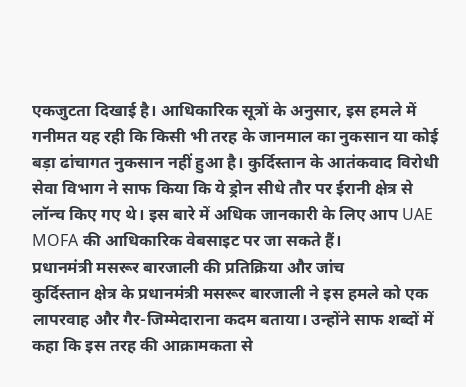एकजुटता दिखाई है। आधिकारिक सूत्रों के अनुसार, इस हमले में गनीमत यह रही कि किसी भी तरह के जानमाल का नुकसान या कोई बड़ा ढांचागत नुकसान नहीं हुआ है। कुर्दिस्तान के आतंकवाद विरोधी सेवा विभाग ने साफ किया कि ये ड्रोन सीधे तौर पर ईरानी क्षेत्र से लॉन्च किए गए थे। इस बारे में अधिक जानकारी के लिए आप UAE MOFA की आधिकारिक वेबसाइट पर जा सकते हैं।
प्रधानमंत्री मसरूर बारजाली की प्रतिक्रिया और जांच
कुर्दिस्तान क्षेत्र के प्रधानमंत्री मसरूर बारजाली ने इस हमले को एक लापरवाह और गैर-जिम्मेदाराना कदम बताया। उन्होंने साफ शब्दों में कहा कि इस तरह की आक्रामकता से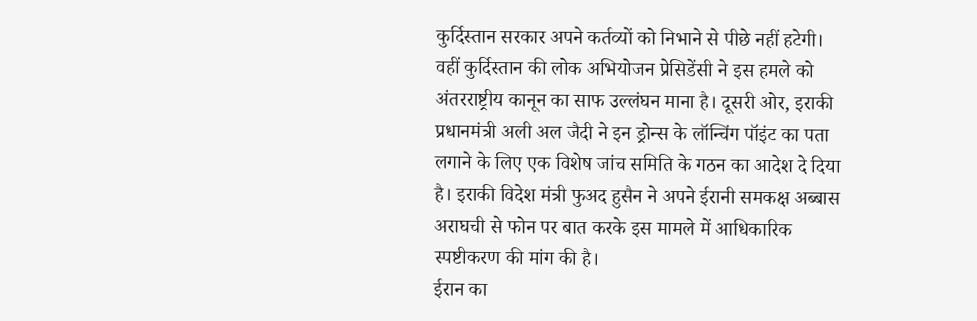कुर्दिस्तान सरकार अपने कर्तव्यों को निभाने से पीछे नहीं हटेगी। वहीं कुर्दिस्तान की लोक अभियोजन प्रेसिडेंसी ने इस हमले को अंतरराष्ट्रीय कानून का साफ उल्लंघन माना है। दूसरी ओर, इराकी प्रधानमंत्री अली अल जैदी ने इन ड्रोन्स के लॉन्चिंग पॉइंट का पता लगाने के लिए एक विशेष जांच समिति के गठन का आदेश दे दिया है। इराकी विदेश मंत्री फुअद हुसैन ने अपने ईरानी समकक्ष अब्बास अराघची से फोन पर बात करके इस मामले में आधिकारिक स्पष्टीकरण की मांग की है।
ईरान का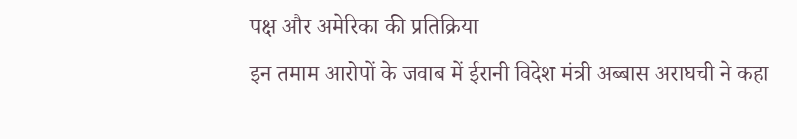पक्ष और अमेरिका की प्रतिक्रिया
इन तमाम आरोपों के जवाब में ईरानी विदेश मंत्री अब्बास अराघची ने कहा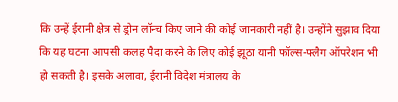कि उन्हें ईरानी क्षेत्र से ड्रोन लॉन्च किए जाने की कोई जानकारी नहीं है। उन्होंने सुझाव दिया कि यह घटना आपसी कलह पैदा करने के लिए कोई झूठा यानी फॉल्स-फ्लैग ऑपरेशन भी हो सकती है। इसके अलावा, ईरानी विदेश मंत्रालय के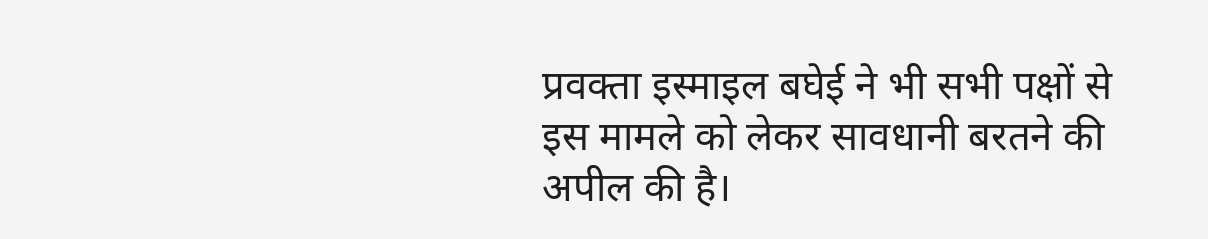प्रवक्ता इस्माइल बघेई ने भी सभी पक्षों से इस मामले को लेकर सावधानी बरतने की अपील की है।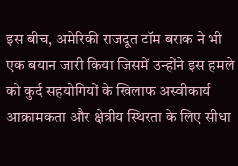इस बीच, अमेरिकी राजदूत टॉम बराक ने भी एक बयान जारी किया जिसमें उन्होंने इस हमले को कुर्द सहयोगियों के खिलाफ अस्वीकार्य आक्रामकता और क्षेत्रीय स्थिरता के लिए सीधा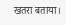खतरा बताया।